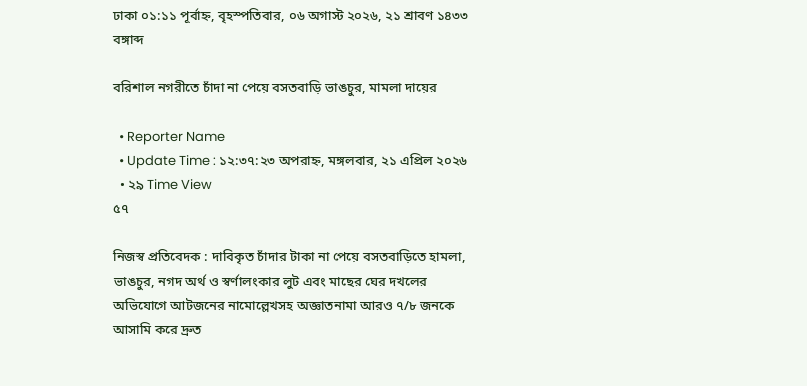ঢাকা ০১:১১ পূর্বাহ্ন, বৃহস্পতিবার, ০৬ অগাস্ট ২০২৬, ২১ শ্রাবণ ১৪৩৩ বঙ্গাব্দ

বরিশাল নগরীতে চাঁদা না পেয়ে বসতবাড়ি ভাঙচুর, মামলা দায়ের

  • Reporter Name
  • Update Time : ১২:৩৭:২৩ অপরাহ্ন, মঙ্গলবার, ২১ এপ্রিল ২০২৬
  • ২৯ Time View
৫৭

নিজস্ব প্রতিবেদক : দাবিকৃত চাঁদার টাকা না পেয়ে বসতবাড়িতে হামলা, ভাঙচুর, নগদ অর্থ ও স্বর্ণালংকার লুট এবং মাছের ঘের দখলের অভিযোগে আটজনের নামোল্লেখসহ অজ্ঞাতনামা আরও ৭/৮ জনকে আসামি করে দ্রুত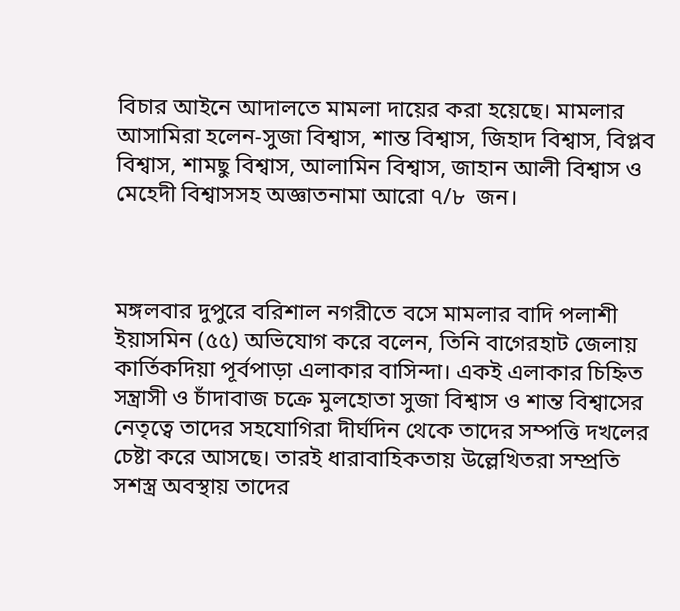বিচার আইনে আদালতে মামলা দায়ের করা হয়েছে। মামলার আসামিরা হলেন-সুজা বিশ্বাস, শান্ত বিশ্বাস, জিহাদ বিশ্বাস, বিপ্লব বিশ্বাস, শামছু বিশ্বাস, আলামিন বিশ্বাস, জাহান আলী বিশ্বাস ও মেহেদী বিশ্বাসসহ অজ্ঞাতনামা আরো ৭/৮  জন।



মঙ্গলবার দুপুরে বরিশাল নগরীতে বসে মামলার বাদি পলাশী ইয়াসমিন (৫৫) অভিযোগ করে বলেন, তিনি বাগেরহাট জেলায় কার্তিকদিয়া পূর্বপাড়া এলাকার বাসিন্দা। একই এলাকার চিহ্নিত সন্ত্রাসী ও চাঁদাবাজ চক্রে মুলহোতা সুজা বিশ্বাস ও শান্ত বিশ্বাসের নেতৃত্বে তাদের সহযোগিরা দীর্ঘদিন থেকে তাদের সম্পত্তি দখলের চেষ্টা করে আসছে। তারই ধারাবাহিকতায় উল্লেখিতরা সম্প্রতি সশস্ত্র অবস্থায় তাদের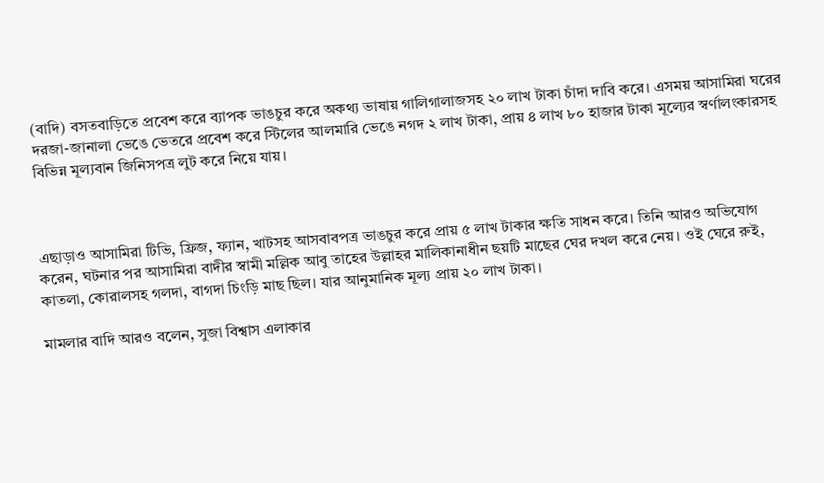(বাদি) বসতবাড়িতে প্রবেশ করে ব্যাপক ভাঙচুর করে অকথ্য ভাষায় গালিগালাজসহ ২০ লাখ টাকা চাঁদা দাবি করে। এসময় আসামিরা ঘরের দরজা-জানালা ভেঙে ভেতরে প্রবেশ করে স্টিলের আলমারি ভেঙে নগদ ২ লাখ টাকা, প্রায় ৪ লাখ ৮০ হাজার টাকা মূল্যের স্বর্ণালংকারসহ বিভিন্ন মূল্যবান জিনিসপত্র লুট করে নিয়ে যায়।



এছাড়াও আসামিরা টিভি, ফ্রিজ, ফ্যান, খাটসহ আসবাবপত্র ভাঙচুর করে প্রায় ৫ লাখ টাকার ক্ষতি সাধন করে। তিনি আরও অভিযোগ করেন, ঘটনার পর আসামিরা বাদীর স্বামী মল্লিক আবু তাহের উল্লাহর মালিকানাধীন ছয়টি মাছের ঘের দখল করে নেয়। ওই ঘেরে রুই, কাতলা, কোরালসহ গলদা, বাগদা চিংড়ি মাছ ছিল। যার আনুমানিক মূল্য প্রায় ২০ লাখ টাকা।

মামলার বাদি আরও বলেন, সুজা বিশ্বাস এলাকার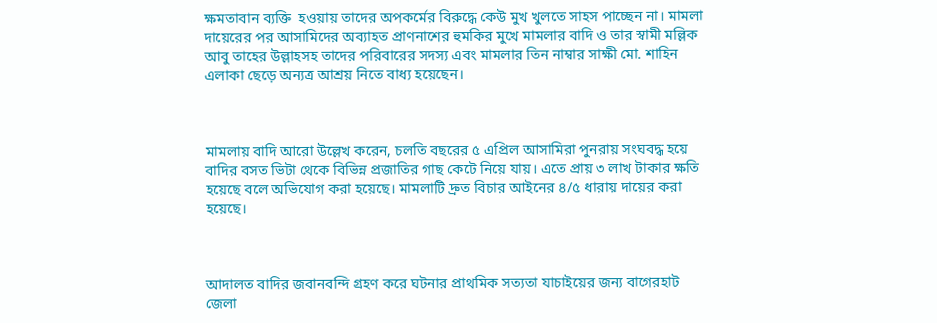ক্ষমতাবান ব্যক্তি  হওয়ায় তাদের অপকর্মের বিরুদ্ধে কেউ মুখ খুলতে সাহস পাচ্ছেন না। মামলা দায়েরের পর আসামিদের অব্যাহত প্রাণনাশের হুমকির মুখে মামলার বাদি ও তার স্বামী মল্লিক আবু তাহের উল্লাহসহ তাদের পরিবারের সদস্য এবং মামলার তিন নাম্বার সাক্ষী মো. শাহিন এলাকা ছেড়ে অন্যত্র আশ্রয় নিতে বাধ্য হয়েছেন।



মামলায় বাদি আরো উল্লেখ করেন, চলতি বছরের ৫ এপ্রিল আসামিরা পুনরায় সংঘবদ্ধ হয়ে বাদির বসত ভিটা থেকে বিভিন্ন প্রজাতির গাছ কেটে নিয়ে যায়। এতে প্রায় ৩ লাখ টাকার ক্ষতি হয়েছে বলে অভিযোগ করা হয়েছে। মামলাটি দ্রুত বিচার আইনের ৪/৫ ধারায় দায়ের করা হয়েছে।



আদালত বাদির জবানবন্দি গ্রহণ করে ঘটনার প্রাথমিক সত্যতা যাচাইয়ের জন্য বাগেরহাট জেলা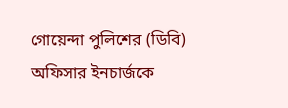গোয়েন্দা পুলিশের (ডিবি) অফিসার ইনচার্জকে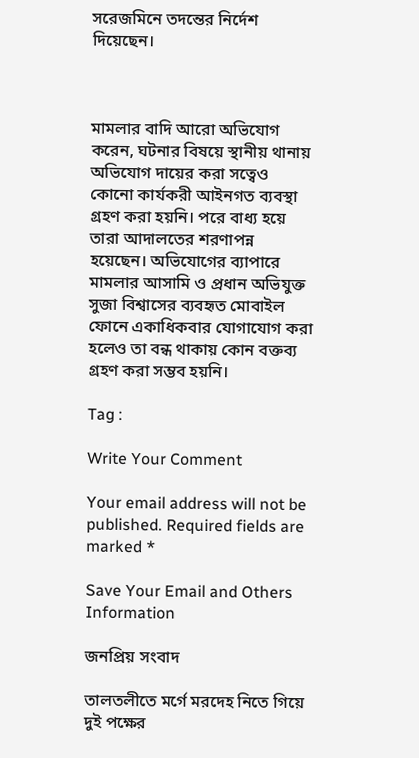সরেজমিনে তদন্তের নির্দেশ দিয়েছেন।



মামলার বাদি আরো অভিযোগ করেন, ঘটনার বিষয়ে স্থানীয় থানায় অভিযোগ দায়ের করা সত্বেও কোনো কার্যকরী আইনগত ব্যবস্থা গ্রহণ করা হয়নি। পরে বাধ্য হয়ে তারা আদালতের শরণাপন্ন হয়েছেন। অভিযোগের ব্যাপারে মামলার আসামি ও প্রধান অভিযুক্ত সুজা বিশ্বাসের ব্যবহৃত মোবাইল ফোনে একাধিকবার যোগাযোগ করা হলেও তা বন্ধ থাকায় কোন বক্তব্য গ্রহণ করা সম্ভব হয়নি।

Tag :

Write Your Comment

Your email address will not be published. Required fields are marked *

Save Your Email and Others Information

জনপ্রিয় সংবাদ

তালতলীতে মর্গে মরদেহ নিতে গিয়ে দুই পক্ষের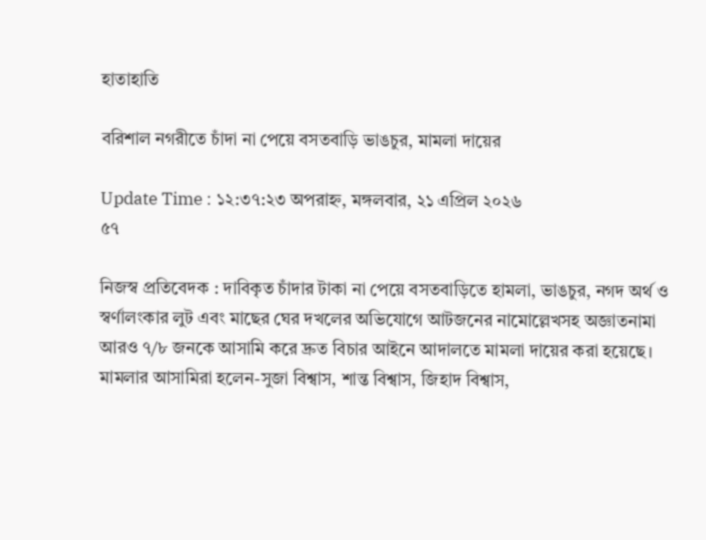হাতাহাতি

বরিশাল নগরীতে চাঁদা না পেয়ে বসতবাড়ি ভাঙচুর, মামলা দায়ের

Update Time : ১২:৩৭:২৩ অপরাহ্ন, মঙ্গলবার, ২১ এপ্রিল ২০২৬
৫৭

নিজস্ব প্রতিবেদক : দাবিকৃত চাঁদার টাকা না পেয়ে বসতবাড়িতে হামলা, ভাঙচুর, নগদ অর্থ ও স্বর্ণালংকার লুট এবং মাছের ঘের দখলের অভিযোগে আটজনের নামোল্লেখসহ অজ্ঞাতনামা আরও ৭/৮ জনকে আসামি করে দ্রুত বিচার আইনে আদালতে মামলা দায়ের করা হয়েছে। মামলার আসামিরা হলেন-সুজা বিশ্বাস, শান্ত বিশ্বাস, জিহাদ বিশ্বাস,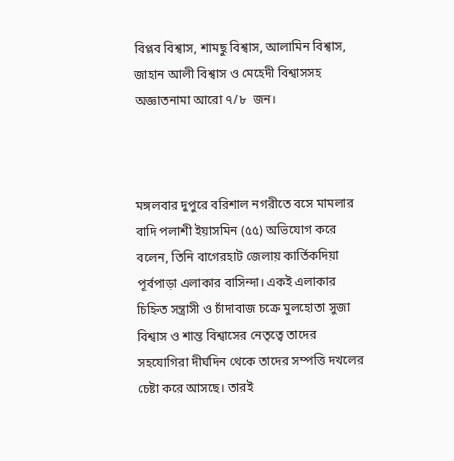বিপ্লব বিশ্বাস, শামছু বিশ্বাস, আলামিন বিশ্বাস, জাহান আলী বিশ্বাস ও মেহেদী বিশ্বাসসহ অজ্ঞাতনামা আরো ৭/৮  জন।



মঙ্গলবার দুপুরে বরিশাল নগরীতে বসে মামলার বাদি পলাশী ইয়াসমিন (৫৫) অভিযোগ করে বলেন, তিনি বাগেরহাট জেলায় কার্তিকদিয়া পূর্বপাড়া এলাকার বাসিন্দা। একই এলাকার চিহ্নিত সন্ত্রাসী ও চাঁদাবাজ চক্রে মুলহোতা সুজা বিশ্বাস ও শান্ত বিশ্বাসের নেতৃত্বে তাদের সহযোগিরা দীর্ঘদিন থেকে তাদের সম্পত্তি দখলের চেষ্টা করে আসছে। তারই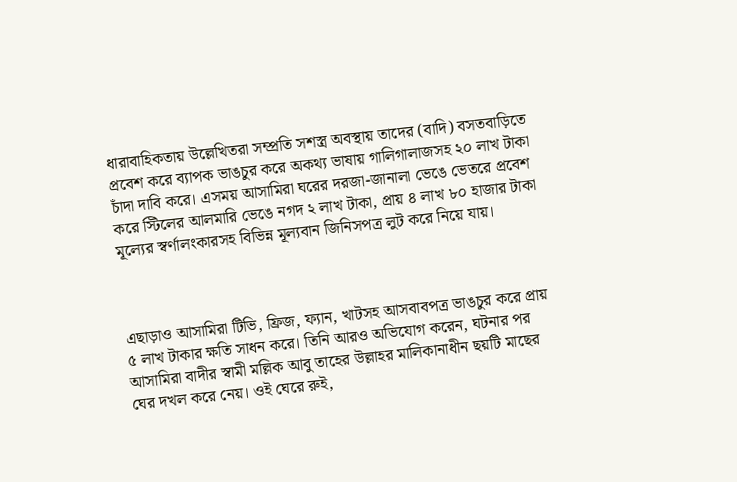ধারাবাহিকতায় উল্লেখিতরা সম্প্রতি সশস্ত্র অবস্থায় তাদের (বাদি) বসতবাড়িতে প্রবেশ করে ব্যাপক ভাঙচুর করে অকথ্য ভাষায় গালিগালাজসহ ২০ লাখ টাকা চাঁদা দাবি করে। এসময় আসামিরা ঘরের দরজা-জানালা ভেঙে ভেতরে প্রবেশ করে স্টিলের আলমারি ভেঙে নগদ ২ লাখ টাকা, প্রায় ৪ লাখ ৮০ হাজার টাকা মূল্যের স্বর্ণালংকারসহ বিভিন্ন মূল্যবান জিনিসপত্র লুট করে নিয়ে যায়।



এছাড়াও আসামিরা টিভি, ফ্রিজ, ফ্যান, খাটসহ আসবাবপত্র ভাঙচুর করে প্রায় ৫ লাখ টাকার ক্ষতি সাধন করে। তিনি আরও অভিযোগ করেন, ঘটনার পর আসামিরা বাদীর স্বামী মল্লিক আবু তাহের উল্লাহর মালিকানাধীন ছয়টি মাছের ঘের দখল করে নেয়। ওই ঘেরে রুই,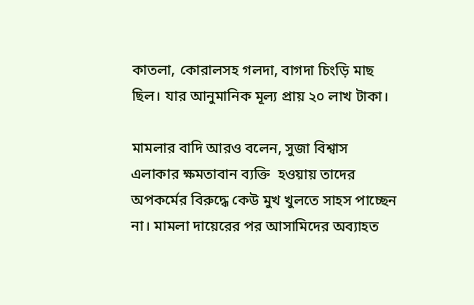কাতলা, কোরালসহ গলদা, বাগদা চিংড়ি মাছ ছিল। যার আনুমানিক মূল্য প্রায় ২০ লাখ টাকা।

মামলার বাদি আরও বলেন, সুজা বিশ্বাস এলাকার ক্ষমতাবান ব্যক্তি  হওয়ায় তাদের অপকর্মের বিরুদ্ধে কেউ মুখ খুলতে সাহস পাচ্ছেন না। মামলা দায়েরের পর আসামিদের অব্যাহত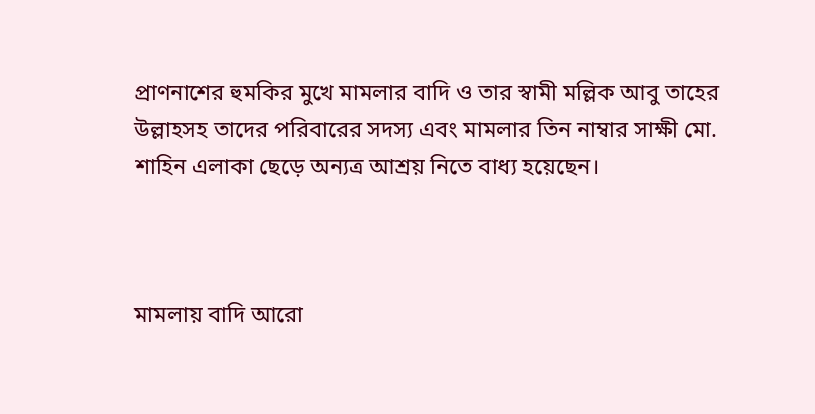প্রাণনাশের হুমকির মুখে মামলার বাদি ও তার স্বামী মল্লিক আবু তাহের উল্লাহসহ তাদের পরিবারের সদস্য এবং মামলার তিন নাম্বার সাক্ষী মো. শাহিন এলাকা ছেড়ে অন্যত্র আশ্রয় নিতে বাধ্য হয়েছেন।



মামলায় বাদি আরো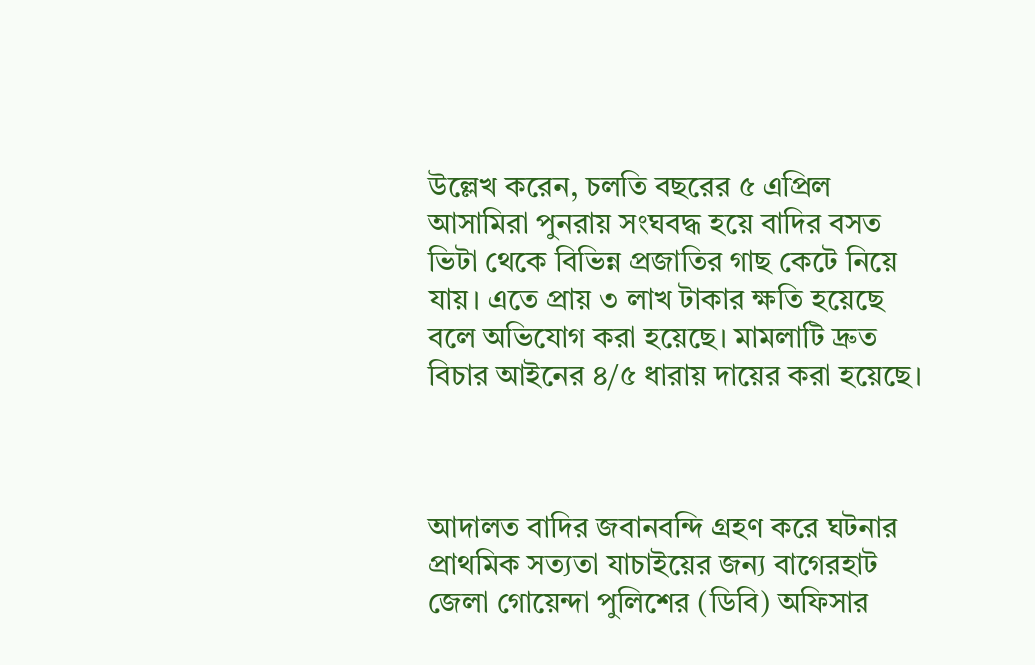উল্লেখ করেন, চলতি বছরের ৫ এপ্রিল আসামিরা পুনরায় সংঘবদ্ধ হয়ে বাদির বসত ভিটা থেকে বিভিন্ন প্রজাতির গাছ কেটে নিয়ে যায়। এতে প্রায় ৩ লাখ টাকার ক্ষতি হয়েছে বলে অভিযোগ করা হয়েছে। মামলাটি দ্রুত বিচার আইনের ৪/৫ ধারায় দায়ের করা হয়েছে।



আদালত বাদির জবানবন্দি গ্রহণ করে ঘটনার প্রাথমিক সত্যতা যাচাইয়ের জন্য বাগেরহাট জেলা গোয়েন্দা পুলিশের (ডিবি) অফিসার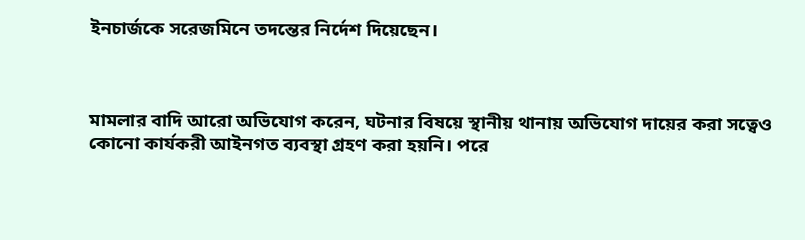ইনচার্জকে সরেজমিনে তদন্তের নির্দেশ দিয়েছেন।



মামলার বাদি আরো অভিযোগ করেন, ঘটনার বিষয়ে স্থানীয় থানায় অভিযোগ দায়ের করা সত্বেও কোনো কার্যকরী আইনগত ব্যবস্থা গ্রহণ করা হয়নি। পরে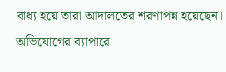বাধ্য হয়ে তারা আদালতের শরণাপন্ন হয়েছেন। অভিযোগের ব্যাপারে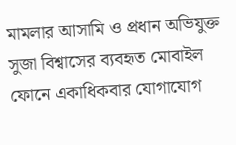মামলার আসামি ও প্রধান অভিযুক্ত সুজা বিশ্বাসের ব্যবহৃত মোবাইল ফোনে একাধিকবার যোগাযোগ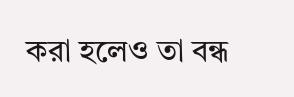করা হলেও তা বন্ধ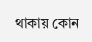থাকায় কোন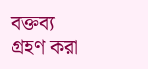বক্তব্য গ্রহণ করা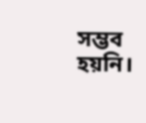সম্ভব হয়নি।